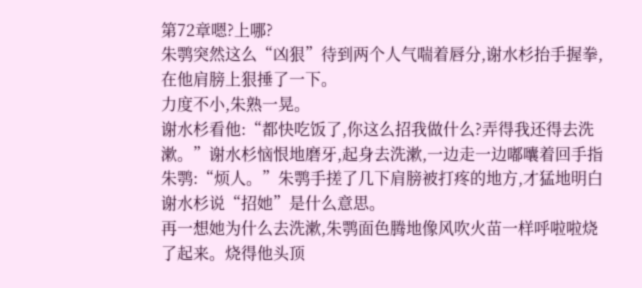第72章嗯?上哪?
朱鹗突然这么“凶狠”待到两个人气喘着唇分,谢水杉抬手握拳,在他肩膀上狠捶了一下。
力度不小,朱熟一晃。
谢水杉看他:“都快吃饭了,你这么招我做什么?弄得我还得去洗漱。”谢水杉恼恨地磨牙,起身去洗漱,一边走一边嘟囔着回手指朱鹗:“烦人。”朱鹗手搓了几下肩膀被打疼的地方,才猛地明白谢水杉说“招她”是什么意思。
再一想她为什么去洗漱,朱鹗面色腾地像风吹火苗一样呼啦啦烧了起来。烧得他头顶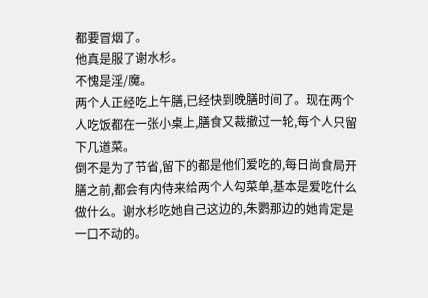都要冒烟了。
他真是服了谢水杉。
不愧是淫/魔。
两个人正经吃上午膳,已经快到晚膳时间了。现在两个人吃饭都在一张小桌上,膳食又裁撤过一轮,每个人只留下几道菜。
倒不是为了节省,留下的都是他们爱吃的,每日尚食局开膳之前,都会有内侍来给两个人勾菜单,基本是爱吃什么做什么。谢水杉吃她自己这边的,朱鹦那边的她肯定是一口不动的。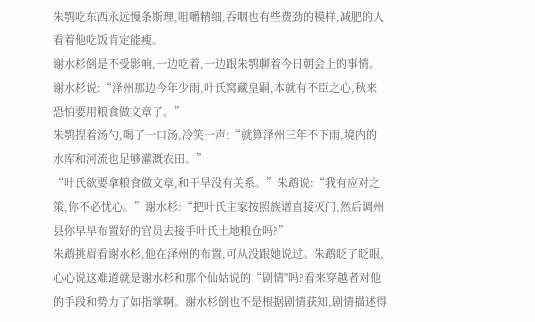朱鹗吃东西永远慢条斯理,咀嚼精细,吞咽也有些费劲的模样,减肥的人看着他吃饭肯定能瘦。
谢水杉倒是不受影响,一边吃着,一边跟朱鹗聊着今日朝会上的事情。谢水杉说:“泽州那边今年少雨,叶氏窝藏皇嗣,本就有不臣之心,秋来恐怕要用粮食做文章了。”
朱鹗捏着汤勺,喝了一口汤,冷笑一声:“就算泽州三年不下雨,境内的水库和河流也足够灌溉农田。”
“叶氏欲要拿粮食做文章,和干旱没有关系。”朱鹉说:“我有应对之策,你不必忧心。”谢水杉:“把叶氏主家按照族谱直接灭门,然后调州县你早早布置好的官员去接手叶氏土地粮仓吗?”
朱鹉挑眉看谢水杉,他在泽州的布置,可从没跟她说过。朱鹉眨了眨眼,心心说这难道就是谢水杉和那个仙姑说的“剧情"吗?看来穿越者对他的手段和势力了如指掌啊。谢水杉倒也不是根据剧情获知,剧情描述得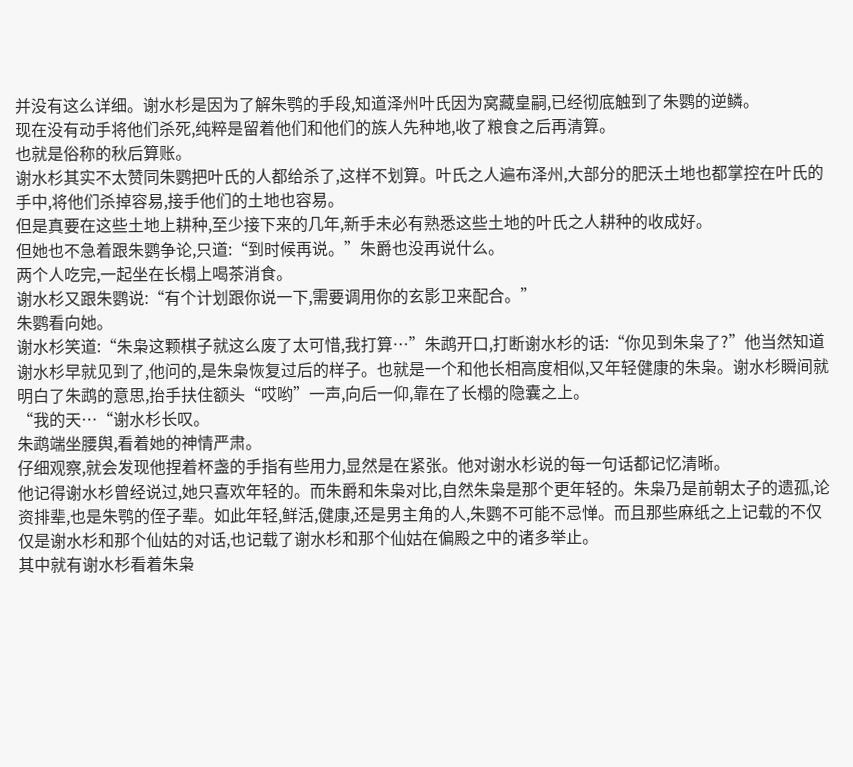并没有这么详细。谢水杉是因为了解朱鹗的手段,知道泽州叶氏因为窝藏皇嗣,已经彻底触到了朱鹦的逆鳞。
现在没有动手将他们杀死,纯粹是留着他们和他们的族人先种地,收了粮食之后再清算。
也就是俗称的秋后算账。
谢水杉其实不太赞同朱鹦把叶氏的人都给杀了,这样不划算。叶氏之人遍布泽州,大部分的肥沃土地也都掌控在叶氏的手中,将他们杀掉容易,接手他们的土地也容易。
但是真要在这些土地上耕种,至少接下来的几年,新手未必有熟悉这些土地的叶氏之人耕种的收成好。
但她也不急着跟朱鹦争论,只道:“到时候再说。”朱爵也没再说什么。
两个人吃完,一起坐在长榻上喝茶消食。
谢水杉又跟朱鹦说:“有个计划跟你说一下,需要调用你的玄影卫来配合。”
朱鹦看向她。
谢水杉笑道:“朱枭这颗棋子就这么废了太可惜,我打算…”朱鹉开口,打断谢水杉的话:“你见到朱枭了?”他当然知道谢水杉早就见到了,他问的,是朱枭恢复过后的样子。也就是一个和他长相高度相似,又年轻健康的朱枭。谢水杉瞬间就明白了朱鹉的意思,抬手扶住额头“哎哟”一声,向后一仰,靠在了长榻的隐囊之上。
“我的天…“谢水杉长叹。
朱鹉端坐腰舆,看着她的神情严肃。
仔细观察,就会发现他捏着杯盏的手指有些用力,显然是在紧张。他对谢水杉说的每一句话都记忆清晰。
他记得谢水杉曾经说过,她只喜欢年轻的。而朱爵和朱枭对比,自然朱枭是那个更年轻的。朱枭乃是前朝太子的遗孤,论资排辈,也是朱鹗的侄子辈。如此年轻,鲜活,健康,还是男主角的人,朱鹦不可能不忌惮。而且那些麻纸之上记载的不仅仅是谢水杉和那个仙姑的对话,也记载了谢水杉和那个仙姑在偏殿之中的诸多举止。
其中就有谢水杉看着朱枭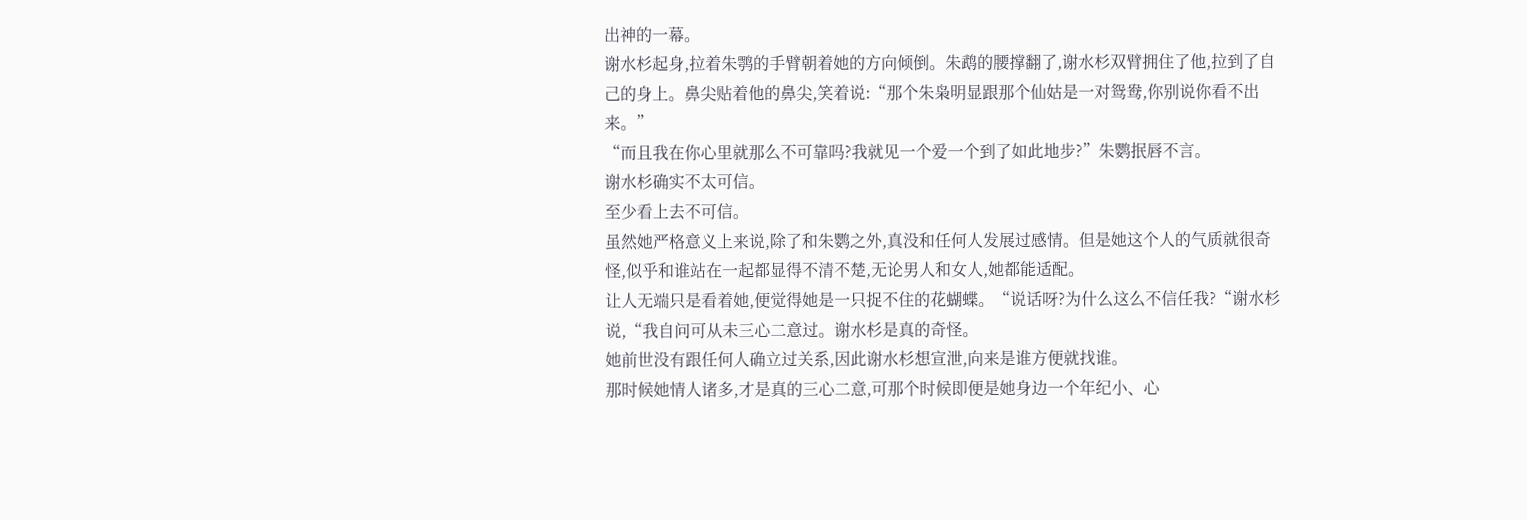出神的一幕。
谢水杉起身,拉着朱鹗的手臂朝着她的方向倾倒。朱鹉的腰撑翻了,谢水杉双臂拥住了他,拉到了自己的身上。鼻尖贴着他的鼻尖,笑着说:“那个朱枭明显跟那个仙姑是一对鸳鸯,你别说你看不出来。”
“而且我在你心里就那么不可靠吗?我就见一个爱一个到了如此地步?”朱鹦抿唇不言。
谢水杉确实不太可信。
至少看上去不可信。
虽然她严格意义上来说,除了和朱鹦之外,真没和任何人发展过感情。但是她这个人的气质就很奇怪,似乎和谁站在一起都显得不清不楚,无论男人和女人,她都能适配。
让人无端只是看着她,便觉得她是一只捉不住的花蝴蝶。“说话呀?为什么这么不信任我?“谢水杉说,“我自问可从未三心二意过。谢水杉是真的奇怪。
她前世没有跟任何人确立过关系,因此谢水杉想宣泄,向来是谁方便就找谁。
那时候她情人诸多,才是真的三心二意,可那个时候即便是她身边一个年纪小、心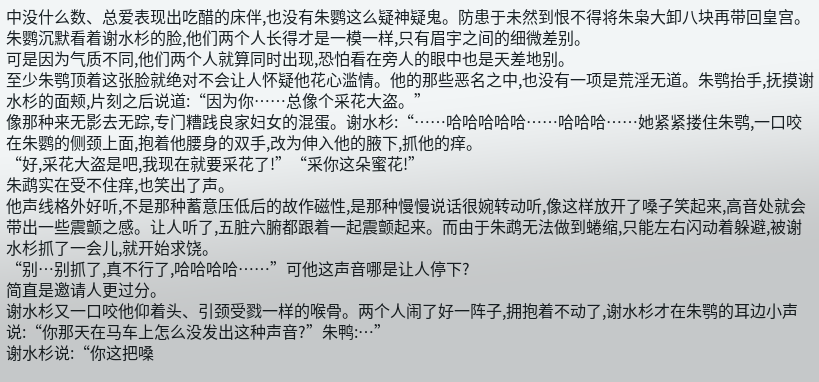中没什么数、总爱表现出吃醋的床伴,也没有朱鹦这么疑神疑鬼。防患于未然到恨不得将朱枭大卸八块再带回皇宫。朱鹦沉默看着谢水杉的脸,他们两个人长得才是一模一样,只有眉宇之间的细微差别。
可是因为气质不同,他们两个人就算同时出现,恐怕看在旁人的眼中也是天差地别。
至少朱鹗顶着这张脸就绝对不会让人怀疑他花心滥情。他的那些恶名之中,也没有一项是荒淫无道。朱鹗抬手,抚摸谢水杉的面颊,片刻之后说道:“因为你……总像个采花大盗。”
像那种来无影去无踪,专门糟践良家妇女的混蛋。谢水杉:“……哈哈哈哈哈……哈哈哈……她紧紧搂住朱鹗,一口咬在朱鹦的侧颈上面,抱着他腰身的双手,改为伸入他的腋下,抓他的痒。
“好,采花大盗是吧,我现在就要采花了!”“采你这朵蜜花!”
朱鹉实在受不住痒,也笑出了声。
他声线格外好听,不是那种蓄意压低后的故作磁性,是那种慢慢说话很婉转动听,像这样放开了嗓子笑起来,高音处就会带出一些震颤之感。让人听了,五脏六腑都跟着一起震颤起来。而由于朱鹉无法做到蜷缩,只能左右闪动着躲避,被谢水杉抓了一会儿,就开始求饶。
“别…别抓了,真不行了,哈哈哈哈……”可他这声音哪是让人停下?
简直是邀请人更过分。
谢水杉又一口咬他仰着头、引颈受戮一样的喉骨。两个人闹了好一阵子,拥抱着不动了,谢水杉才在朱鹗的耳边小声说:“你那天在马车上怎么没发出这种声音?”朱鸭:…”
谢水杉说:“你这把嗓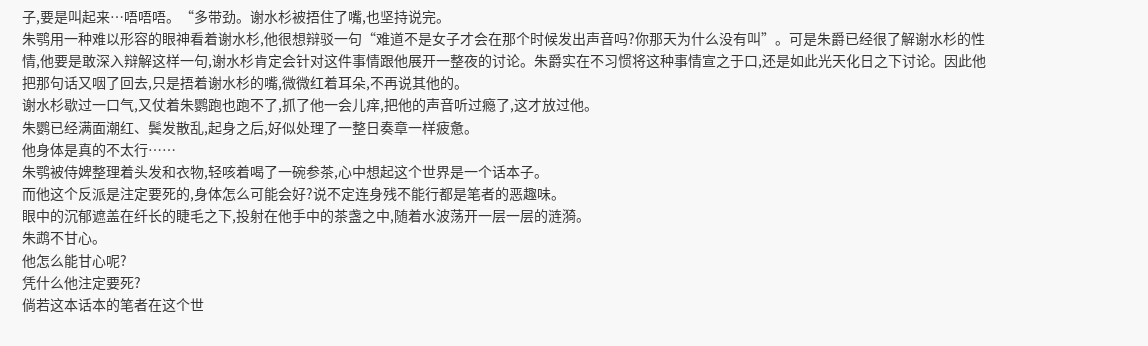子,要是叫起来…唔唔唔。“多带劲。谢水杉被捂住了嘴,也坚持说完。
朱鹗用一种难以形容的眼神看着谢水杉,他很想辩驳一句“难道不是女子才会在那个时候发出声音吗?你那天为什么没有叫”。可是朱爵已经很了解谢水杉的性情,他要是敢深入辩解这样一句,谢水杉肯定会针对这件事情跟他展开一整夜的讨论。朱爵实在不习惯将这种事情宣之于口,还是如此光天化日之下讨论。因此他把那句话又咽了回去,只是捂着谢水杉的嘴,微微红着耳朵,不再说其他的。
谢水杉歇过一口气,又仗着朱鹦跑也跑不了,抓了他一会儿痒,把他的声音听过瘾了,这才放过他。
朱鹦已经满面潮红、鬓发散乱,起身之后,好似处理了一整日奏章一样疲惫。
他身体是真的不太行……
朱鹗被侍婢整理着头发和衣物,轻咳着喝了一碗参茶,心中想起这个世界是一个话本子。
而他这个反派是注定要死的,身体怎么可能会好?说不定连身残不能行都是笔者的恶趣味。
眼中的沉郁遮盖在纤长的睫毛之下,投射在他手中的茶盏之中,随着水波荡开一层一层的涟漪。
朱鹉不甘心。
他怎么能甘心呢?
凭什么他注定要死?
倘若这本话本的笔者在这个世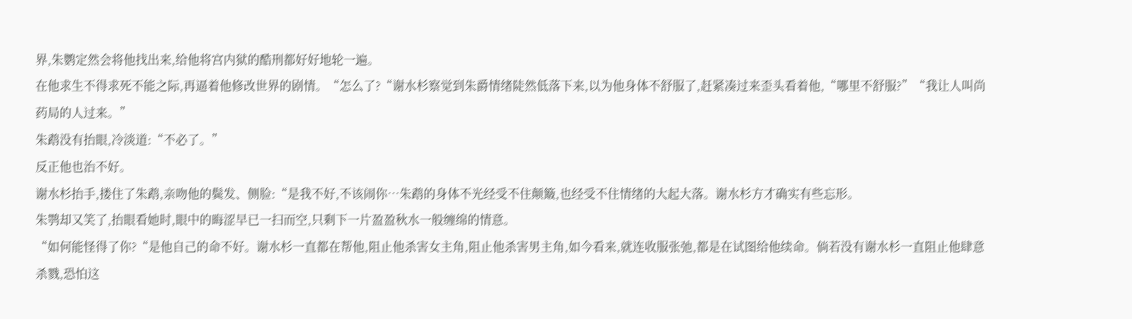界,朱鹦定然会将他找出来,给他将宫内狱的酷刑都好好地轮一遍。
在他求生不得求死不能之际,再逼着他修改世界的剧情。“怎么了?“谢水杉察觉到朱爵情绪陡然低落下来,以为他身体不舒服了,赶紧凑过来歪头看着他,“哪里不舒服?”“我让人叫尚药局的人过来。”
朱鹉没有抬眼,冷淡道:“不必了。”
反正他也治不好。
谢水杉抬手,搂住了朱鹉,亲吻他的鬓发、侧脸:“是我不好,不该闹你…朱鹉的身体不光经受不住颠簸,也经受不住情绪的大起大落。谢水杉方才确实有些忘形。
朱鹗却又笑了,抬眼看她时,眼中的晦涩早已一扫而空,只剩下一片盈盈秋水一般缠绵的情意。
“如何能怪得了你?“是他自己的命不好。谢水杉一直都在帮他,阻止他杀害女主角,阻止他杀害男主角,如今看来,就连收服张弛,都是在试图给他续命。倘若没有谢水杉一直阻止他肆意杀戮,恐怕这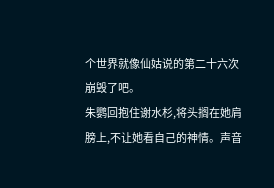个世界就像仙姑说的第二十六次崩毁了吧。
朱鹦回抱住谢水杉,将头搁在她肩膀上,不让她看自己的神情。声音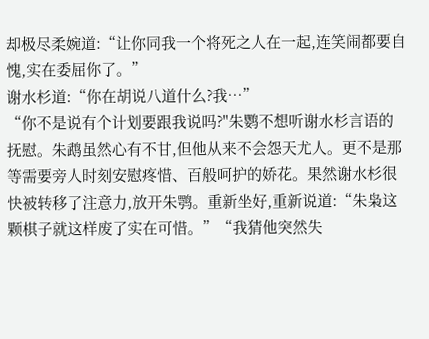却极尽柔婉道:“让你同我一个将死之人在一起,连笑闹都要自愧,实在委屈你了。”
谢水杉道:“你在胡说八道什么?我…”
“你不是说有个计划要跟我说吗?"朱鹦不想听谢水杉言语的抚慰。朱鹉虽然心有不甘,但他从来不会怨天尤人。更不是那等需要旁人时刻安慰疼惜、百般呵护的娇花。果然谢水杉很快被转移了注意力,放开朱鹗。重新坐好,重新说道:“朱枭这颗棋子就这样废了实在可惜。”“我猜他突然失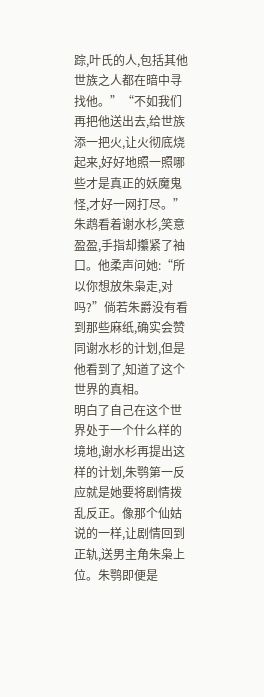踪,叶氏的人,包括其他世族之人都在暗中寻找他。”“不如我们再把他送出去,给世族添一把火,让火彻底烧起来,好好地照一照哪些才是真正的妖魔鬼怪,才好一网打尽。”朱鹉看着谢水杉,笑意盈盈,手指却攥紧了袖口。他柔声问她:“所以你想放朱枭走,对吗?”倘若朱爵没有看到那些麻纸,确实会赞同谢水杉的计划,但是他看到了,知道了这个世界的真相。
明白了自己在这个世界处于一个什么样的境地,谢水杉再提出这样的计划,朱鹗第一反应就是她要将剧情拨乱反正。像那个仙姑说的一样,让剧情回到正轨,送男主角朱枭上位。朱鹗即便是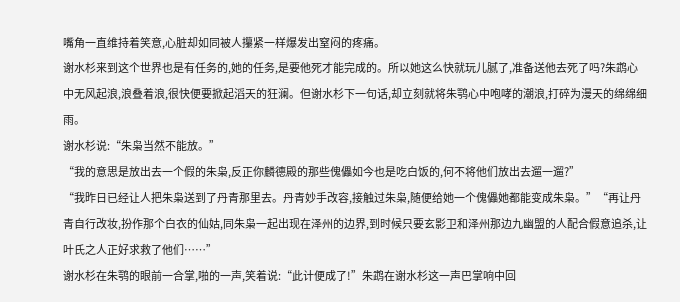嘴角一直维持着笑意,心脏却如同被人攥紧一样爆发出窒闷的疼痛。
谢水杉来到这个世界也是有任务的,她的任务,是要他死才能完成的。所以她这么快就玩儿腻了,准备送他去死了吗?朱鹉心中无风起浪,浪叠着浪,很快便要掀起滔天的狂澜。但谢水杉下一句话,却立刻就将朱鹗心中咆哮的潮浪,打碎为漫天的绵绵细雨。
谢水杉说:“朱枭当然不能放。”
“我的意思是放出去一个假的朱枭,反正你麟德殿的那些傀儡如今也是吃白饭的,何不将他们放出去遛一遛?”
“我昨日已经让人把朱枭送到了丹青那里去。丹青妙手改容,接触过朱枭,随便给她一个傀儡她都能变成朱枭。”“再让丹青自行改妆,扮作那个白衣的仙姑,同朱枭一起出现在泽州的边界,到时候只要玄影卫和泽州那边九幽盟的人配合假意追杀,让叶氏之人正好求救了他们……”
谢水杉在朱鹗的眼前一合掌,啪的一声,笑着说:“此计便成了!”朱鹉在谢水杉这一声巴掌响中回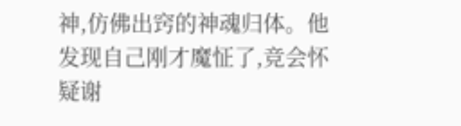神,仿佛出窍的神魂归体。他发现自己刚才魔怔了,竞会怀疑谢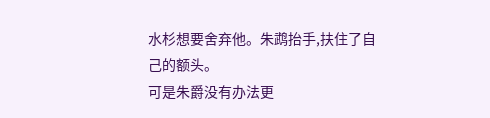水杉想要舍弃他。朱鹉抬手,扶住了自己的额头。
可是朱爵没有办法更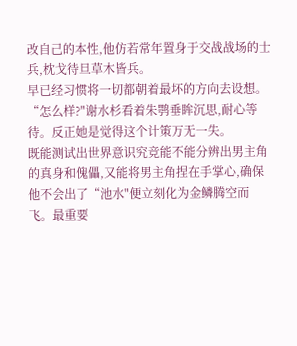改自己的本性,他仿若常年置身于交战战场的士兵,枕戈待旦草木皆兵。
早已经习惯将一切都朝着最坏的方向去设想。“怎么样?"谢水杉看着朱鹗垂眸沉思,耐心等待。反正她是觉得这个计策万无一失。
既能测试出世界意识究竞能不能分辨出男主角的真身和傀儡,又能将男主角捏在手掌心,确保他不会出了“池水"便立刻化为金鳞腾空而飞。最重要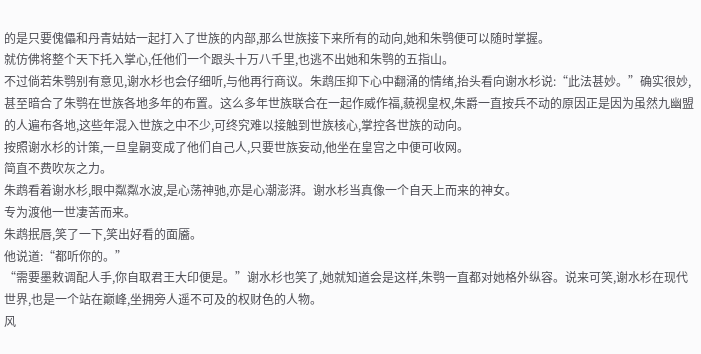的是只要傀儡和丹青姑姑一起打入了世族的内部,那么世族接下来所有的动向,她和朱鹗便可以随时掌握。
就仿佛将整个天下托入掌心,任他们一个跟头十万八千里,也逃不出她和朱鹗的五指山。
不过倘若朱鹗别有意见,谢水杉也会仔细听,与他再行商议。朱鹉压抑下心中翻涌的情绪,抬头看向谢水杉说:“此法甚妙。”确实很妙,甚至暗合了朱鹗在世族各地多年的布置。这么多年世族联合在一起作威作福,藐视皇权,朱爵一直按兵不动的原因正是因为虽然九幽盟的人遍布各地,这些年混入世族之中不少,可终究难以接触到世族核心,掌控各世族的动向。
按照谢水杉的计策,一旦皇嗣变成了他们自己人,只要世族妄动,他坐在皇宫之中便可收网。
简直不费吹灰之力。
朱鹉看着谢水杉,眼中粼粼水波,是心荡神驰,亦是心潮澎湃。谢水杉当真像一个自天上而来的神女。
专为渡他一世凄苦而来。
朱鹉抿唇,笑了一下,笑出好看的面靥。
他说道:“都听你的。”
“需要墨敕调配人手,你自取君王大印便是。”谢水杉也笑了,她就知道会是这样,朱鹗一直都对她格外纵容。说来可笑,谢水杉在现代世界,也是一个站在巅峰,坐拥旁人遥不可及的权财色的人物。
风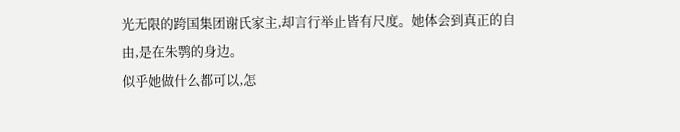光无限的跨国集团谢氏家主,却言行举止皆有尺度。她体会到真正的自由,是在朱鹗的身边。
似乎她做什么都可以,怎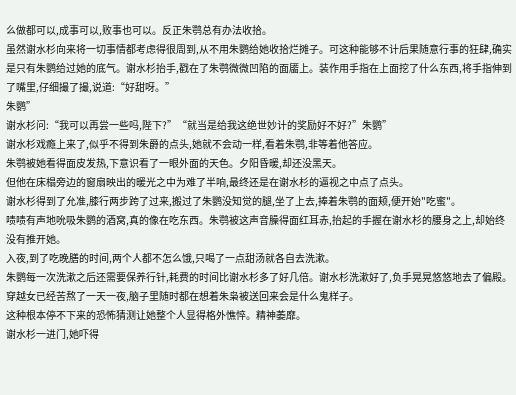么做都可以,成事可以,败事也可以。反正朱鹗总有办法收拾。
虽然谢水杉向来将一切事情都考虑得很周到,从不用朱鹦给她收拾烂摊子。可这种能够不计后果随意行事的狂肆,确实是只有朱鹦给过她的底气。谢水杉抬手,戳在了朱鹗微微凹陷的面靥上。装作用手指在上面挖了什么东西,将手指伸到了嘴里,仔细撮了撮,说道:“好甜呀。”
朱鹦”
谢水杉问:“我可以再尝一些吗,陛下?”“就当是给我这绝世妙计的奖励好不好?”朱鹦”
谢水杉戏瘾上来了,似乎不得到朱爵的点头,她就不会动一样,看着朱鹗,非等着他答应。
朱鹗被她看得面皮发热,下意识看了一眼外面的天色。夕阳昏暖,却还没黑天。
但他在床榻旁边的窗扇映出的暖光之中为难了半响,最终还是在谢水杉的逼视之中点了点头。
谢水杉得到了允准,膝行两步跨了过来,搬过了朱鹦没知觉的腿,坐了上去,捧着朱鹗的面颊,便开始"吃蜜"。
啧啧有声地吮吸朱鹦的酒窝,真的像在吃东西。朱鹗被这声音臊得面红耳赤,抬起的手握在谢水杉的腰身之上,却始终没有推开她。
入夜,到了吃晚膳的时间,两个人都不怎么饿,只喝了一点甜汤就各自去洗漱。
朱鹦每一次洗漱之后还需要保养行针,耗费的时间比谢水杉多了好几倍。谢水杉洗漱好了,负手晃晃悠悠地去了偏殿。穿越女已经苦熬了一天一夜,脑子里随时都在想着朱枭被送回来会是什么鬼样子。
这种根本停不下来的恐怖猜测让她整个人显得格外憔悴。精神萎靡。
谢水杉一进门,她吓得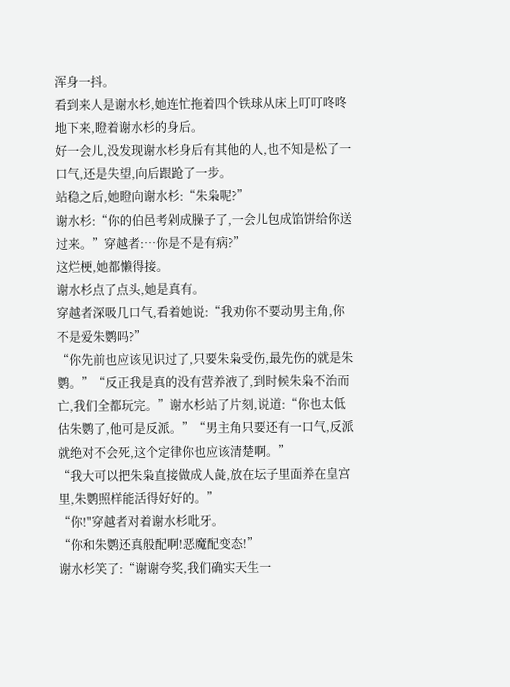浑身一抖。
看到来人是谢水杉,她连忙拖着四个铁球从床上叮叮咚咚地下来,瞪着谢水杉的身后。
好一会儿,没发现谢水杉身后有其他的人,也不知是松了一口气,还是失望,向后跟跄了一步。
站稳之后,她瞪向谢水杉:“朱枭呢?”
谢水杉:“你的伯邑考剁成臊子了,一会儿包成馅饼给你送过来。”穿越者:…你是不是有病?”
这烂梗,她都懒得接。
谢水杉点了点头,她是真有。
穿越者深吸几口气,看着她说:“我劝你不要动男主角,你不是爱朱鹦吗?”
“你先前也应该见识过了,只要朱枭受伤,最先伤的就是朱鹦。”“反正我是真的没有营养液了,到时候朱枭不治而亡,我们全都玩完。”谢水杉站了片刻,说道:“你也太低估朱鹦了,他可是反派。”“男主角只要还有一口气,反派就绝对不会死,这个定律你也应该清楚啊。”
“我大可以把朱枭直接做成人彘,放在坛子里面养在皇宫里,朱鹦照样能活得好好的。”
“你!"穿越者对着谢水杉吡牙。
“你和朱鹦还真般配啊!恶魔配变态!”
谢水杉笑了:“谢谢夸奖,我们确实天生一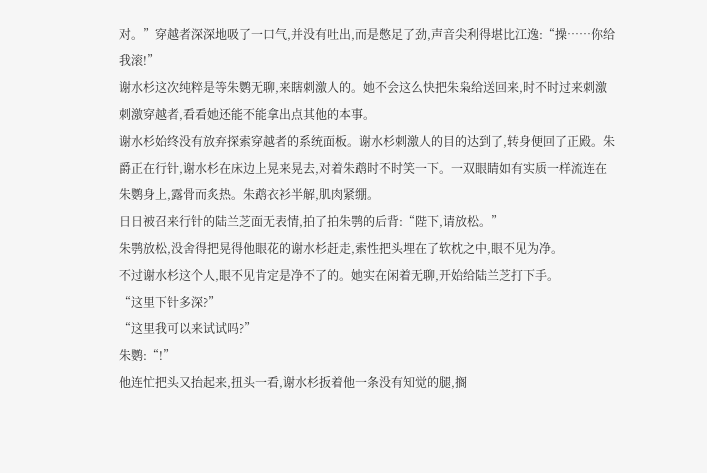对。”穿越者深深地吸了一口气,并没有吐出,而是憋足了劲,声音尖利得堪比江逸:“操……你给我滚!”
谢水杉这次纯粹是等朱鹦无聊,来瞎刺激人的。她不会这么快把朱枭给送回来,时不时过来刺激刺激穿越者,看看她还能不能拿出点其他的本事。
谢水杉始终没有放弃探索穿越者的系统面板。谢水杉刺激人的目的达到了,转身便回了正殿。朱爵正在行针,谢水杉在床边上晃来晃去,对着朱鹉时不时笑一下。一双眼睛如有实质一样流连在朱鹦身上,露骨而炙热。朱鹉衣衫半解,肌肉紧绷。
日日被召来行针的陆兰芝面无表情,拍了拍朱鹗的后背:“陛下,请放松。”
朱鹗放松,没舍得把晃得他眼花的谢水杉赶走,索性把头埋在了软枕之中,眼不见为净。
不过谢水杉这个人,眼不见肯定是净不了的。她实在闲着无聊,开始给陆兰芝打下手。
“这里下针多深?”
“这里我可以来试试吗?”
朱鹦:“!”
他连忙把头又抬起来,扭头一看,谢水杉扳着他一条没有知觉的腿,搁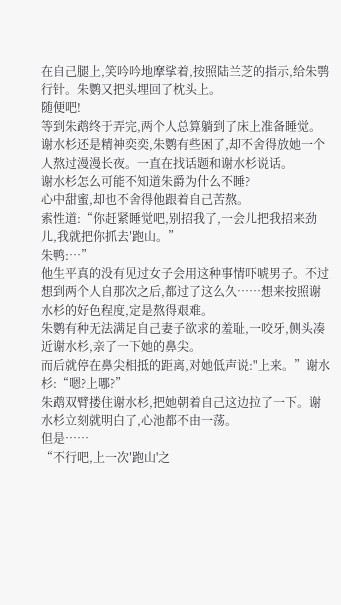在自己腿上,笑吟吟地摩挲着,按照陆兰芝的指示,给朱鹗行针。朱鹦又把头埋回了枕头上。
随便吧!
等到朱鹉终于弄完,两个人总算躺到了床上准备睡觉。谢水杉还是精神奕奕,朱鹦有些困了,却不舍得放她一个人熬过漫漫长夜。一直在找话题和谢水杉说话。
谢水杉怎么可能不知道朱爵为什么不睡?
心中甜蜜,却也不舍得他跟着自己苦熬。
索性道:“你赶紧睡觉吧,别招我了,一会儿把我招来劲儿,我就把你抓去′跑山。”
朱鸭:…”
他生平真的没有见过女子会用这种事情吓唬男子。不过想到两个人自那次之后,都过了这么久……想来按照谢水杉的好色程度,定是熬得艰难。
朱鹦有种无法满足自己妻子欲求的羞耻,一咬牙,侧头凑近谢水杉,亲了一下她的鼻尖。
而后就停在鼻尖相抵的距离,对她低声说:"上来。”谢水杉:“嗯?上哪?”
朱鹉双臂搂住谢水杉,把她朝着自己这边拉了一下。谢水杉立刻就明白了,心池都不由一荡。
但是……
“不行吧,上一次′跑山'之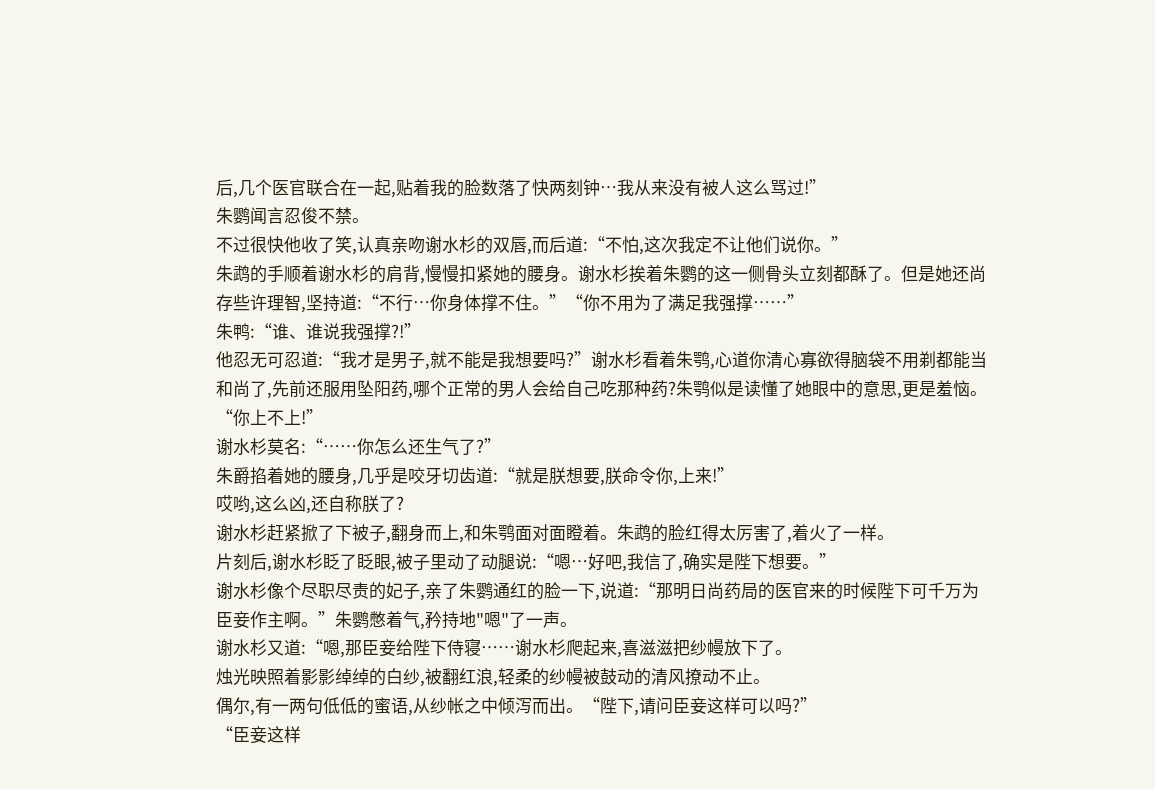后,几个医官联合在一起,贴着我的脸数落了快两刻钟…我从来没有被人这么骂过!”
朱鹦闻言忍俊不禁。
不过很快他收了笑,认真亲吻谢水杉的双唇,而后道:“不怕,这次我定不让他们说你。”
朱鹉的手顺着谢水杉的肩背,慢慢扣紧她的腰身。谢水杉挨着朱鹦的这一侧骨头立刻都酥了。但是她还尚存些许理智,坚持道:“不行…你身体撑不住。”“你不用为了满足我强撑……”
朱鸭:“谁、谁说我强撑?!”
他忍无可忍道:“我才是男子,就不能是我想要吗?”谢水杉看着朱鹗,心道你清心寡欲得脑袋不用剃都能当和尚了,先前还服用坠阳药,哪个正常的男人会给自己吃那种药?朱鹗似是读懂了她眼中的意思,更是羞恼。“你上不上!”
谢水杉莫名:“……你怎么还生气了?”
朱爵掐着她的腰身,几乎是咬牙切齿道:“就是朕想要,朕命令你,上来!”
哎哟,这么凶,还自称朕了?
谢水杉赶紧掀了下被子,翻身而上,和朱鹗面对面瞪着。朱鹉的脸红得太厉害了,着火了一样。
片刻后,谢水杉眨了眨眼,被子里动了动腿说:“嗯…好吧,我信了,确实是陛下想要。”
谢水杉像个尽职尽责的妃子,亲了朱鹦通红的脸一下,说道:“那明日尚药局的医官来的时候陛下可千万为臣妾作主啊。”朱鹦憋着气,矜持地"嗯"了一声。
谢水杉又道:“嗯,那臣妾给陛下侍寝……谢水杉爬起来,喜滋滋把纱幔放下了。
烛光映照着影影绰绰的白纱,被翻红浪,轻柔的纱幔被鼓动的清风撩动不止。
偶尔,有一两句低低的蜜语,从纱帐之中倾泻而出。“陛下,请问臣妾这样可以吗?”
“臣妾这样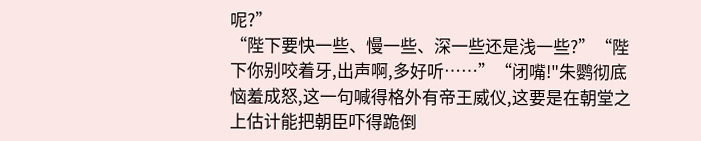呢?”
“陛下要快一些、慢一些、深一些还是浅一些?”“陛下你别咬着牙,出声啊,多好听……”“闭嘴!"朱鹦彻底恼羞成怒,这一句喊得格外有帝王威仪,这要是在朝堂之上估计能把朝臣吓得跪倒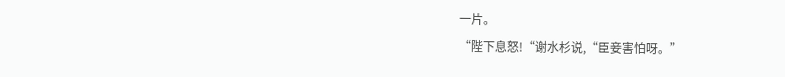一片。
“陛下息怒!“谢水杉说,“臣妾害怕呀。”